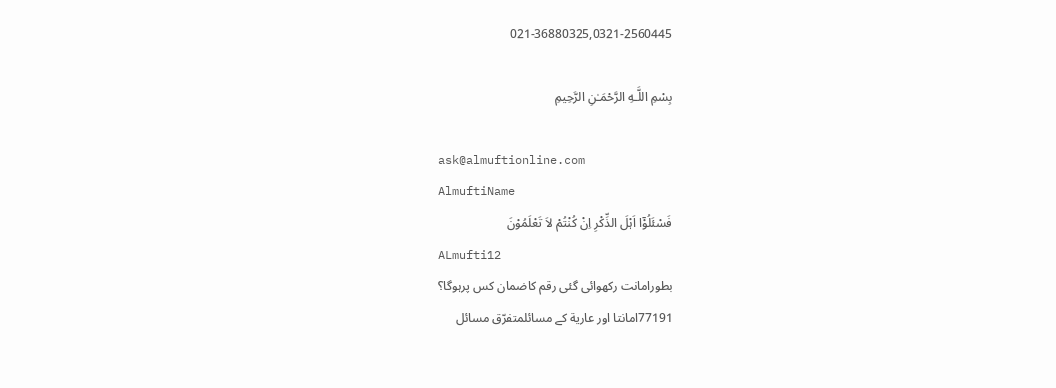021-36880325,0321-2560445

بِسْمِ اللَّـهِ الرَّحْمَـٰنِ الرَّحِيمِ

ask@almuftionline.com
AlmuftiName
فَسْئَلُوْٓا اَہْلَ الذِّکْرِ اِنْ کُنْتُمْ لاَ تَعْلَمُوْنَ
ALmufti12
بطورامانت رکھوائی گئی رقم کاضمان کس پرہوگا؟
77191امانتا اور عاریة کے مسائلمتفرّق مسائل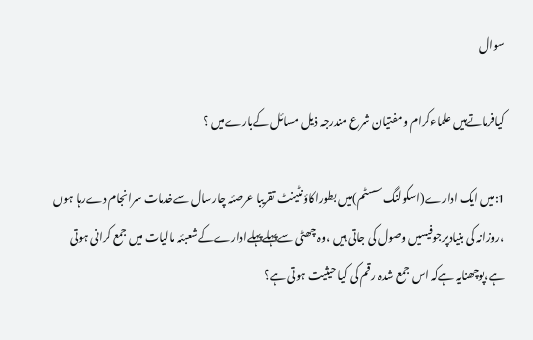سوال

کیافرماتےہیں علماءکرام ومفتیان شرع مندرجہ ذیل مسائل کےبارےمیں ؟

1:میں ایک ادارے(اسکولنگ سسٹم)میں بطوراکاؤنٹینٹ تقریبا عرصئہ چارسال سےخدمات سرانجام دےرہا ہوں ،روزانہ کی بنیادپرجوفیسیں وصول کی جاتی ہیں ،وہ چھٹی سےپہلےپہلےادارےکےشعبئہ مالیات میں جمع کرانی ہوتی ہے،پوچھنایہ ہےکہ اس جمع شدہ رقم کی کیا حیثیت ہوتی ہے؟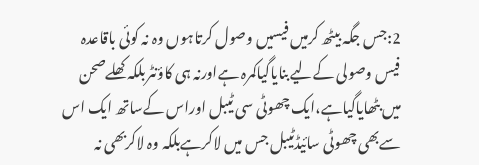2:جس جگہ بیٹھ کرمیں فیسیں وصول کرتاہوں وہ نہ کوئی باقاعدہ فیس وصولی کےلیےبنایاگیاکمرہ ہےاورنہ ہی کاؤنٹربلکہ کھلےصحن میں بٹھایاگیاہے،ایک چھوٹی سی ٹیبل اوراس کےساتھ ایک اس  سےبھی چھوٹی سائیڈٹیبل جس میں لاکرہےبلکہ وہ لاکربھی نہ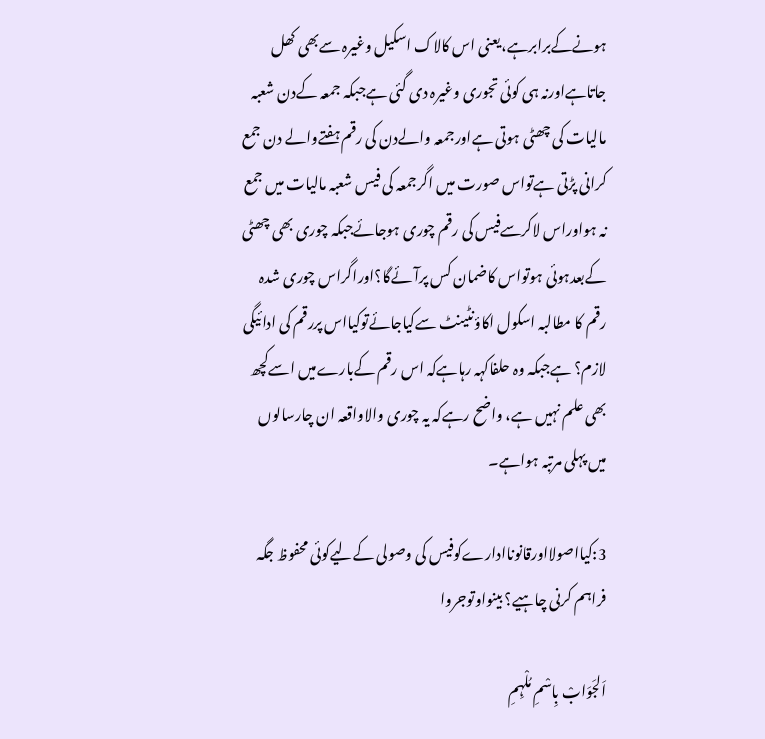ہونےکےبرابرہے،یعنی اس کالاک اسکیل وغیرہ سےبھی کھل جاتاہےاورنہ ہی کوئی تجوری وغیرہ دی گئی ہےجبکہ جمعہ کےدن شعبہ مالیات کی چھٹی ہوتی ہےاورجمعہ والےدن کی رقم ہفتےوالے دن جمع کرانی پڑتی ہےتواس صورت میں اگرجمعہ کی فیس شعبہ مالیات میں جمع نہ ہواوراس لاکرسےفیس کی رقم چوری ہوجائےجبکہ چوری بھی چھٹی کےبعدہوئی ہوتواس کاضمان کس پرآئےگا؟اوراگراس چوری شدہ رقم کا مطالبہ اسکول اکاؤنٹینٹ سےکیاجائےتوکیااس پررقم کی ادائیگی لازم؟ ہےجبکہ وہ حلفاکہہ رہاہےکہ اس رقم کےبارےمیں اسےکچھ بھی علم نہیں ہے، واضح رہےکہ یہ چوری والاواقعہ ان چارسالوں میں پہلی مرتبہ ہواہے۔

3:کیااصولااورقانوناادارےکوفیس کی وصولی کےلیےکوئی محفوظ جگہ فراہم کرنی چاہیے؟ بینواوتوجروا

اَلجَوَابْ بِاسْمِ مُلْہِمِ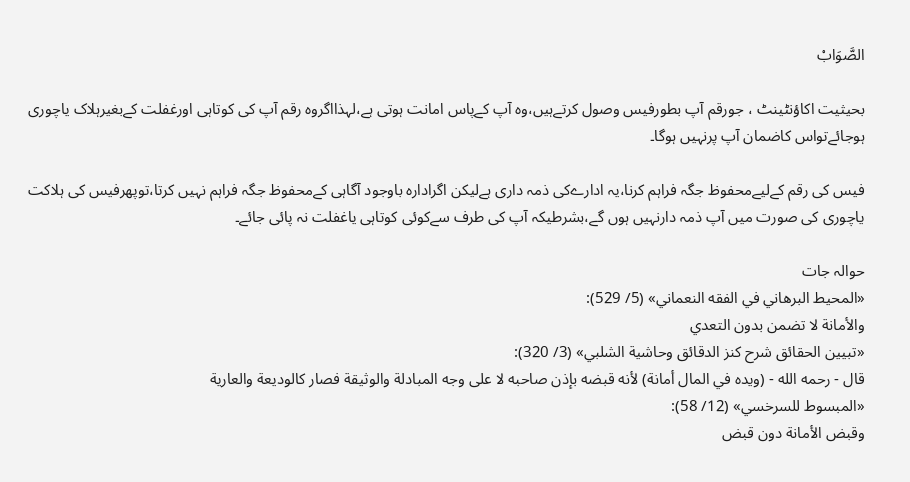الصَّوَابْ

بحیثیت اکاؤنٹینٹ ، جورقم آپ بطورفیس وصول کرتےہیں،وہ آپ کےپاس امانت ہوتی ہے،لہذااگروہ رقم آپ کی کوتاہی اورغفلت کےبغیرہلاک یاچوری ہوجائےتواس کاضمان آپ پرنہیں ہوگا۔

فیس کی رقم کےلیےمحفوظ جگہ فراہم کرنا،یہ ادارےکی ذمہ داری ہےلیکن اگرادارہ باوجود آگاہی کےمحفوظ جگہ فراہم نہیں کرتا،توپھرفیس کی ہلاکت یاچوری کی صورت میں آپ ذمہ دارنہیں ہوں گے،بشرطیکہ آپ کی طرف سےکوئی کوتاہی یاغفلت نہ پائی جائے۔

حوالہ جات
«المحيط البرهاني في الفقه النعماني» (5/ 529):
والأمانة ‌لا ‌تضمن بدون التعدي
«تبيين الحقائق شرح كنز الدقائق وحاشية الشلبي» (3/ 320):
قال - رحمه الله - (ويده في المال أمانة) لأنه قبضه بإذن صاحبه لا على وجه المبادلة والوثيقة فصار كالوديعة والعارية
«المبسوط للسرخسي» (12/ 58):
وقبض ‌الأمانة دون قبض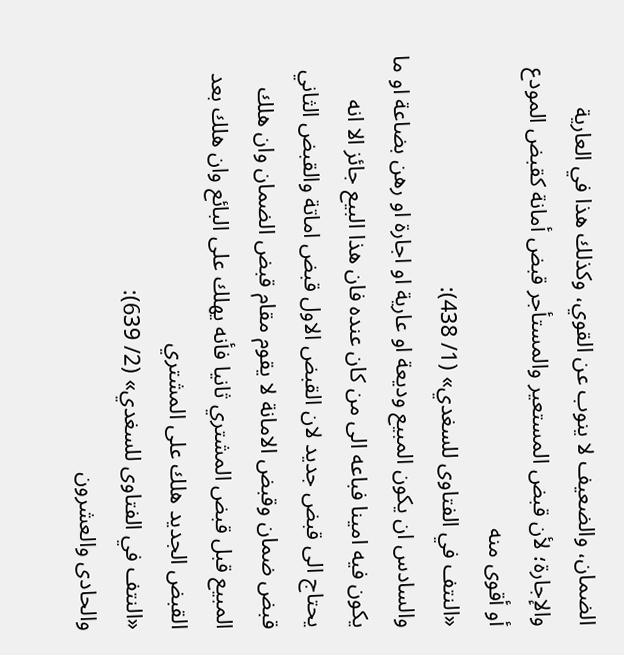الضمان، والضعيف لا ينوب عن القوي، وكذلك هذا في العارية والإجارة؛ لأن قبض المستعير والمستأجر قبض أمانة كقبض المودع أو أقوى منه
«النتف في الفتاوى للسغدي» (1/ 438):
والسادس ان يكون المبيع وديعة او عارية او اجارة او رهن بضاعة او ما يكون فيه امينا فباعه الى من كان عنده فان هذا البيع جائز الا انه يحتاج الى قبض جديد لان القبض الاول قبض اماتة والقبض الثاني قبض ضمان وقبض ‌الامانة لا يقوم مقام قبض الضمان وان هلك المبيع قبل قبض المشتري ثانيا فأنه يهلك على البائع وان هلك بعد القبض الجديد هلك على المشتري
«النتف في الفتاوى للسغدي» (2/ 639):
والحادى والعشرون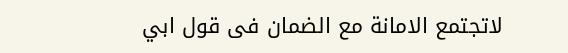لاتجتمع الامانة مع الضمان فى قول ابي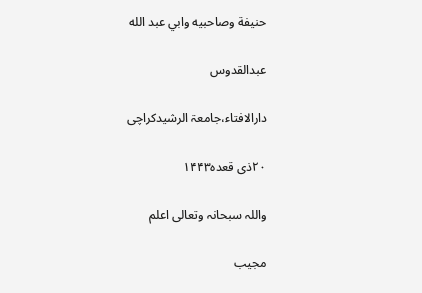حنيفة وصاحبيه وابي عبد الله

عبدالقدوس

دارالافتاء،جامعۃ الرشیدکراچی

۲۰ذی قعدہ۱۴۴۳

واللہ سبحانہ وتعالی اعلم

مجیب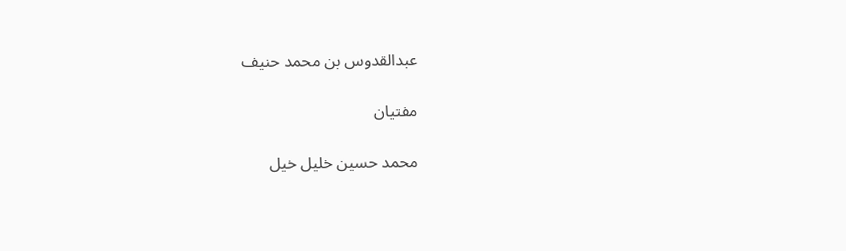عبدالقدوس بن محمد حنیف

مفتیان

محمد حسین خلیل خیل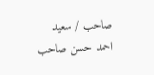صاحب / سعید احمد حسن صاحب